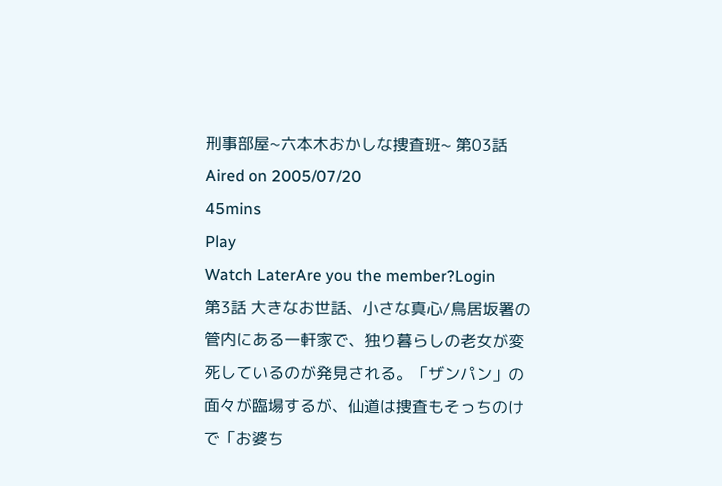刑事部屋~六本木おかしな捜査班~ 第03話
Aired on 2005/07/20
45mins
Play
Watch LaterAre you the member?Login
第3話 大きなお世話、小さな真心/鳥居坂署の管内にある一軒家で、独り暮らしの老女が変死しているのが発見される。「ザンパン」の面々が臨場するが、仙道は捜査もそっちのけで「お婆ち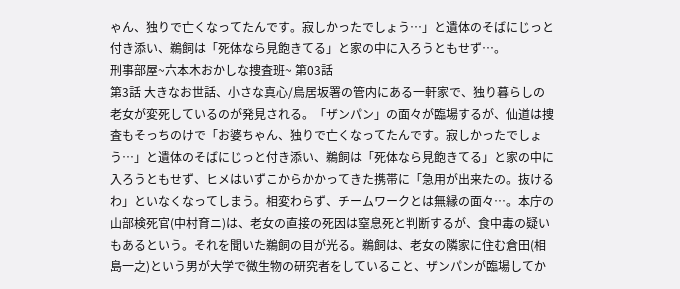ゃん、独りで亡くなってたんです。寂しかったでしょう…」と遺体のそばにじっと付き添い、鵜飼は「死体なら見飽きてる」と家の中に入ろうともせず…。
刑事部屋~六本木おかしな捜査班~ 第03話
第3話 大きなお世話、小さな真心/鳥居坂署の管内にある一軒家で、独り暮らしの老女が変死しているのが発見される。「ザンパン」の面々が臨場するが、仙道は捜査もそっちのけで「お婆ちゃん、独りで亡くなってたんです。寂しかったでしょう…」と遺体のそばにじっと付き添い、鵜飼は「死体なら見飽きてる」と家の中に入ろうともせず、ヒメはいずこからかかってきた携帯に「急用が出来たの。抜けるわ」といなくなってしまう。相変わらず、チームワークとは無縁の面々…。本庁の山部検死官(中村育ニ)は、老女の直接の死因は窒息死と判断するが、食中毒の疑いもあるという。それを聞いた鵜飼の目が光る。鵜飼は、老女の隣家に住む倉田(相島一之)という男が大学で微生物の研究者をしていること、ザンパンが臨場してか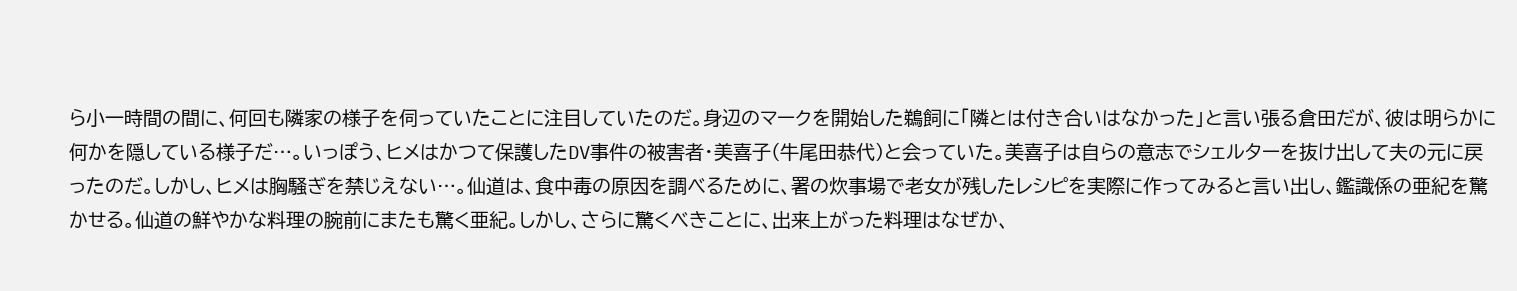ら小一時間の間に、何回も隣家の様子を伺っていたことに注目していたのだ。身辺のマークを開始した鵜飼に「隣とは付き合いはなかった」と言い張る倉田だが、彼は明らかに何かを隠している様子だ…。いっぽう、ヒメはかつて保護したDV事件の被害者・美喜子(牛尾田恭代)と会っていた。美喜子は自らの意志でシェルターを抜け出して夫の元に戻ったのだ。しかし、ヒメは胸騒ぎを禁じえない…。仙道は、食中毒の原因を調べるために、署の炊事場で老女が残したレシピを実際に作ってみると言い出し、鑑識係の亜紀を驚かせる。仙道の鮮やかな料理の腕前にまたも驚く亜紀。しかし、さらに驚くべきことに、出来上がった料理はなぜか、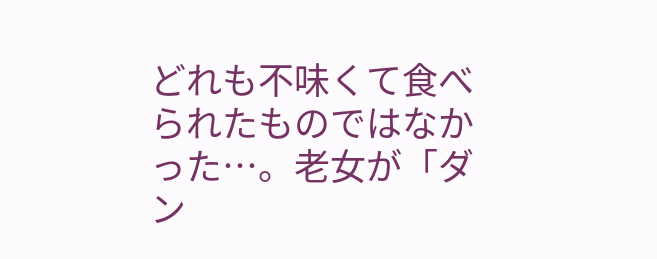どれも不味くて食べられたものではなかった…。老女が「ダン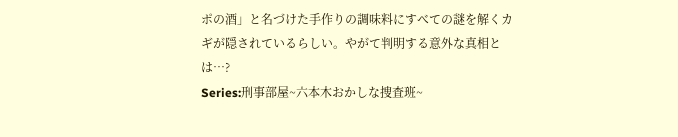ポの酒」と名づけた手作りの調味料にすべての謎を解くカギが隠されているらしい。やがて判明する意外な真相とは…?
Series:刑事部屋~六本木おかしな捜査班~